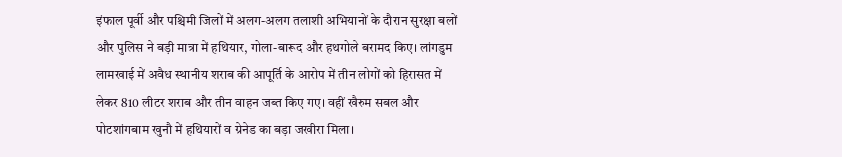इंफाल पूर्वी और पश्चिमी जिलों में अलग-अलग तलाशी अभियानों के दौरान सुरक्षा बलों और पुलिस ने बड़ी मात्रा में हथियार, गोला-बारूद और हथगोले बरामद किए। लांगडुम लामखाई में अवैध स्थानीय शराब की आपूर्ति के आरोप में तीन लोगों को हिरासत में लेकर 810 लीटर शराब और तीन वाहन जब्त किए गए। वहीं खैरुम सबल और पोटशांगबाम खुनौ में हथियारों व ग्रेनेड का बड़ा जखीरा मिला।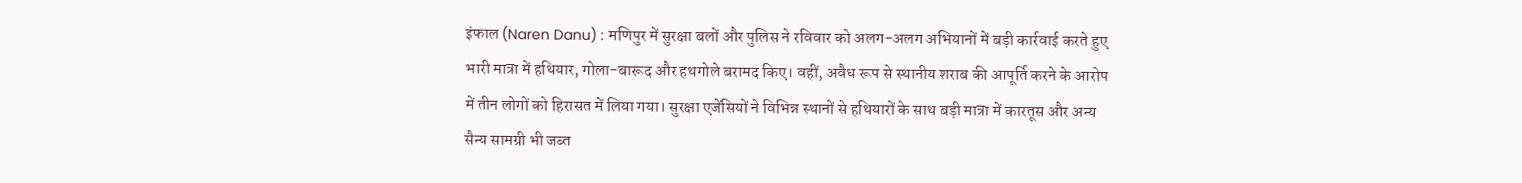इंफाल (Naren Danu) : मणिपुर में सुरक्षा बलों और पुलिस ने रविवार को अलग-अलग अभियानों में बड़ी कार्रवाई करते हुए भारी मात्रा में हथियार, गोला-बारूद और हथगोले बरामद किए। वहीं, अवैध रूप से स्थानीय शराब की आपूर्ति करने के आरोप में तीन लोगों को हिरासत में लिया गया। सुरक्षा एजेंसियों ने विभिन्न स्थानों से हथियारों के साथ बड़ी मात्रा में कारतूस और अन्य सैन्य सामग्री भी जब्त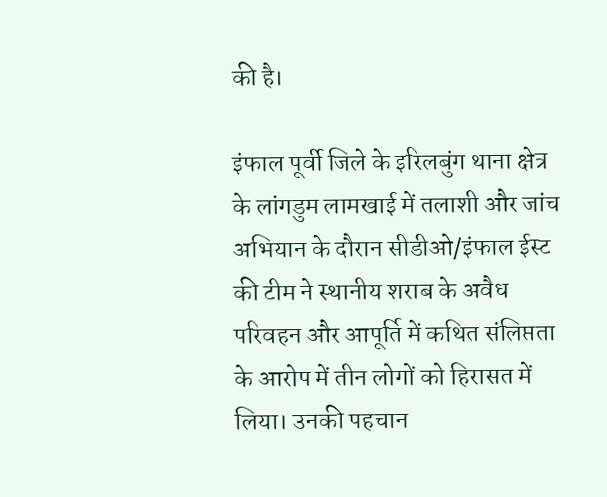की है।

इंफाल पूर्वी जिले के इरिलबुंग थाना क्षेत्र के लांगडुम लामखाई में तलाशी और जांच अभियान के दौरान सीडीओ/इंफाल ईस्ट की टीम ने स्थानीय शराब के अवैध परिवहन और आपूर्ति में कथित संलिप्तता के आरोप में तीन लोगों को हिरासत में लिया। उनकी पहचान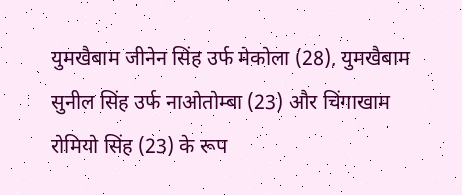युमखैबाम जीनेन सिंह उर्फ मेकोला (28), युमखैबाम सुनील सिंह उर्फ नाओतोम्बा (23) और चिंगाखाम रोमियो सिंह (23) के रूप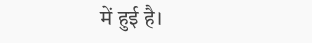में हुई है।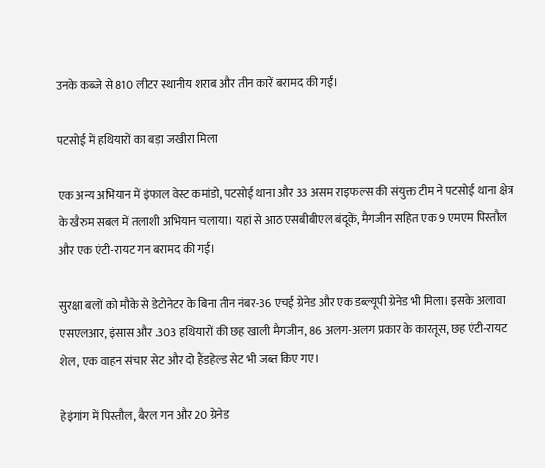उनके कब्जे से 810 लीटर स्थानीय शराब और तीन कारें बरामद की गईं।

पटसोई में हथियारों का बड़ा जखीरा मिला

एक अन्य अभियान में इंफाल वेस्ट कमांडो, पटसोई थाना और 33 असम राइफल्स की संयुक्त टीम ने पटसोई थाना क्षेत्र के खैरुम सबल में तलाशी अभियान चलाया। यहां से आठ एसबीबीएल बंदूकें, मैगजीन सहित एक 9 एमएम पिस्तौल और एक एंटी-रायट गन बरामद की गई।

सुरक्षा बलों को मौके से डेटोनेटर के बिना तीन नंबर-36 एचई ग्रेनेड और एक डब्ल्यूपी ग्रेनेड भी मिला। इसके अलावा एसएलआर, इंसास और .303 हथियारों की छह खाली मैगजीन, 86 अलग-अलग प्रकार के कारतूस, छह एंटी-रायट शेल, एक वाहन संचार सेट और दो हैंडहेल्ड सेट भी जब्त किए गए।

हेइंगांग में पिस्तौल, बैरल गन और 20 ग्रेनेड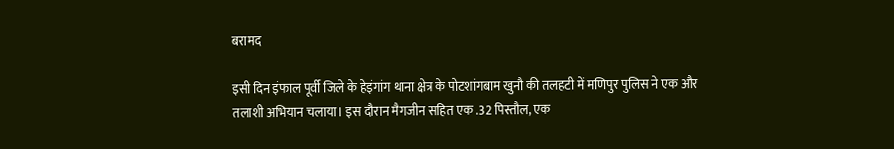बरामद

इसी दिन इंफाल पूर्वी जिले के हेइंगांग थाना क्षेत्र के पोटशांगबाम खुनौ की तलहटी में मणिपुर पुलिस ने एक और तलाशी अभियान चलाया। इस दौरान मैगजीन सहित एक .32 पिस्तौल, एक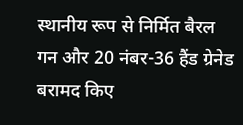स्थानीय रूप से निर्मित बैरल गन और 20 नंबर-36 हैंड ग्रेनेड बरामद किए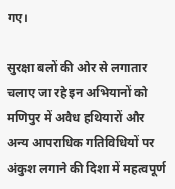गए।

सुरक्षा बलों की ओर से लगातार चलाए जा रहे इन अभियानों को मणिपुर में अवैध हथियारों और अन्य आपराधिक गतिविधियों पर अंकुश लगाने की दिशा में महत्वपूर्ण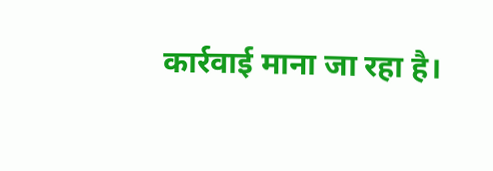कार्रवाई माना जा रहा है।